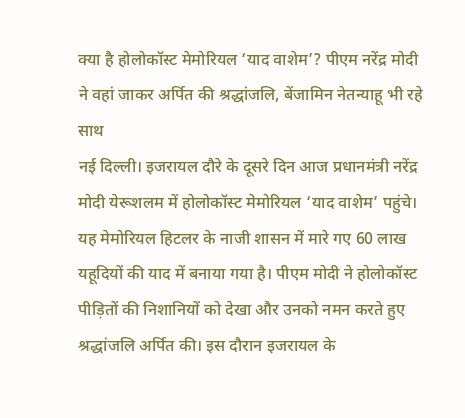क्या है होलोकॉस्ट मेमोरियल ‘याद वाशेम’? पीएम नरेंद्र मोदी ने वहां जाकर अर्पित की श्रद्धांजलि, बेंजामिन नेतन्याहू भी रहे साथ
नई दिल्ली। इजरायल दौरे के दूसरे दिन आज प्रधानमंत्री नरेंद्र मोदी येरूशलम में होलोकॉस्ट मेमोरियल ‘याद वाशेम’ पहुंचे। यह मेमोरियल हिटलर के नाजी शासन में मारे गए 60 लाख यहूदियों की याद में बनाया गया है। पीएम मोदी ने होलोकॉस्ट पीड़ितों की निशानियों को देखा और उनको नमन करते हुए श्रद्धांजलि अर्पित की। इस दौरान इजरायल के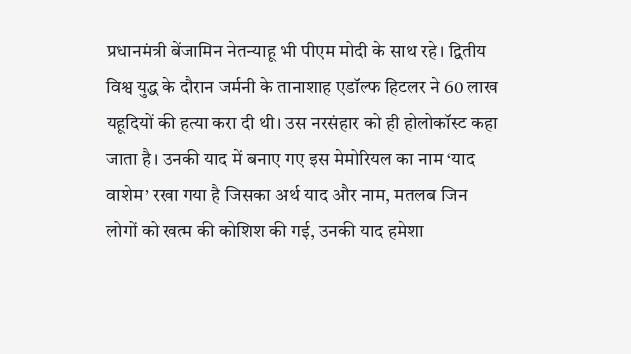प्रधानमंत्री बेंजामिन नेतन्याहू भी पीएम मोदी के साथ रहे। द्वितीय विश्व युद्ध के दौरान जर्मनी के तानाशाह एडॉल्फ हिटलर ने 60 लाख यहूदियों की हत्या करा दी थी। उस नरसंहार को ही होलोकॉस्ट कहा जाता है। उनकी याद में बनाए गए इस मेमोरियल का नाम ‘याद वाशेम’ रखा गया है जिसका अर्थ याद और नाम, मतलब जिन लोगों को खत्म की कोशिश की गई, उनकी याद हमेशा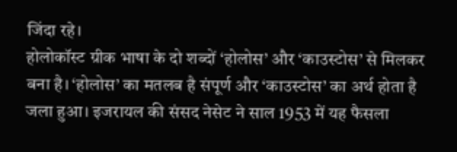जिंदा रहे।
होलोकॉस्ट ग्रीक भाषा के दो शब्दों ‘होलोस’ और ‘काउस्टोस’ से मिलकर बना है। ‘होलोस’ का मतलब है संपूर्ण और ‘काउस्टोस’ का अर्थ होता है जला हुआ। इजरायल की संसद नेसेट ने साल 1953 में यह फैसला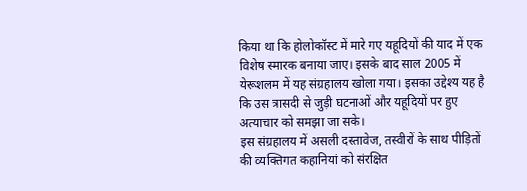किया था कि होलोकॉस्ट में मारे गए यहूदियों की याद में एक विशेष स्मारक बनाया जाए। इसके बाद साल 2005 में येरूशलम में यह संग्रहालय खोला गया। इसका उद्देश्य यह है कि उस त्रासदी से जुड़ी घटनाओं और यहूदियों पर हुए अत्याचार को समझा जा सके।
इस संग्रहालय में असली दस्तावेज, तस्वीरों के साथ पीड़ितों की व्यक्तिगत कहानियां को संरक्षित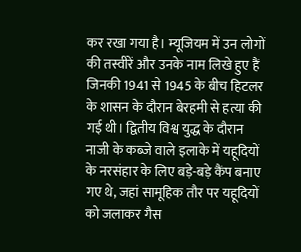कर रखा गया है। म्यूजियम में उन लोगों की तस्वीरें और उनके नाम लिखे हुए हैं जिनकी 1941 से 1945 के बीच हिटलर के शासन के दौरान बेरहमी से हत्या की गई थी। द्वितीय विश्व युद्ध के दौरान नाजी के कब्जे वाले इलाके में यहूदियों के नरसंहार के लिए बड़े-बड़े कैंप बनाए गए थे, जहां सामूहिक तौर पर यहूदियों को जलाकर गैस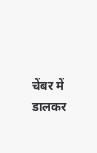चेंबर में डालकर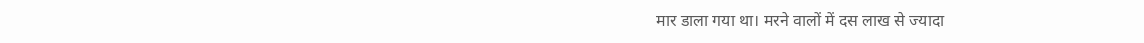मार डाला गया था। मरने वालों में दस लाख से ज्यादा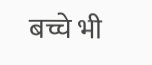बच्चे भी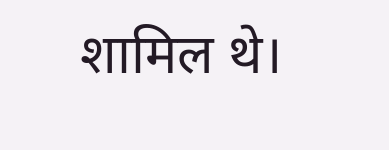शामिल थे।